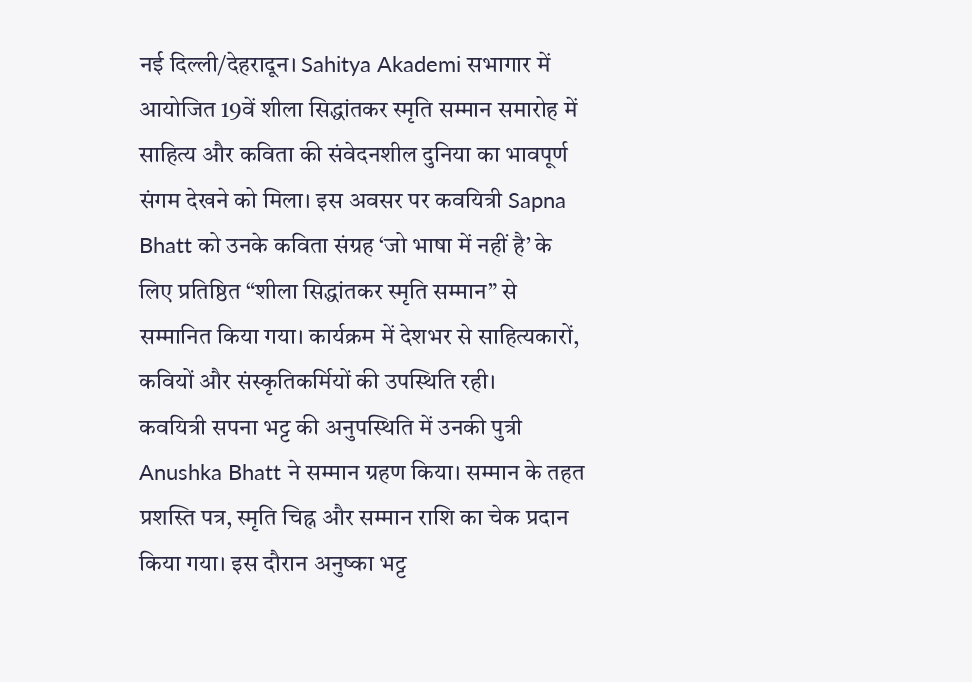नई दिल्ली/देहरादून। Sahitya Akademi सभागार में आयोजित 19वें शीला सिद्धांतकर स्मृति सम्मान समारोह में साहित्य और कविता की संवेदनशील दुनिया का भावपूर्ण संगम देखने को मिला। इस अवसर पर कवयित्री Sapna Bhatt को उनके कविता संग्रह ‘जो भाषा में नहीं है’ के लिए प्रतिष्ठित “शीला सिद्धांतकर स्मृति सम्मान” से सम्मानित किया गया। कार्यक्रम में देशभर से साहित्यकारों, कवियों और संस्कृतिकर्मियों की उपस्थिति रही।
कवयित्री सपना भट्ट की अनुपस्थिति में उनकी पुत्री Anushka Bhatt ने सम्मान ग्रहण किया। सम्मान के तहत प्रशस्ति पत्र, स्मृति चिह्न और सम्मान राशि का चेक प्रदान किया गया। इस दौरान अनुष्का भट्ट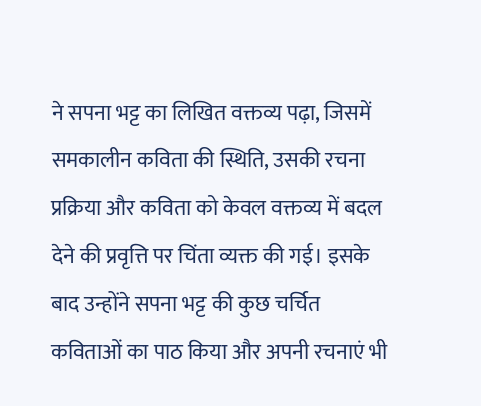ने सपना भट्ट का लिखित वक्तव्य पढ़ा, जिसमें समकालीन कविता की स्थिति, उसकी रचना प्रक्रिया और कविता को केवल वक्तव्य में बदल देने की प्रवृत्ति पर चिंता व्यक्त की गई। इसके बाद उन्होंने सपना भट्ट की कुछ चर्चित कविताओं का पाठ किया और अपनी रचनाएं भी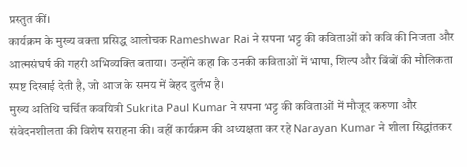प्रस्तुत कीं।
कार्यक्रम के मुख्य वक्ता प्रसिद्ध आलोचक Rameshwar Rai ने सपना भट्ट की कविताओं को कवि की निजता और आत्मसंघर्ष की गहरी अभिव्यक्ति बताया। उन्होंने कहा कि उनकी कविताओं में भाषा, शिल्प और बिंबों की मौलिकता स्पष्ट दिखाई देती है, जो आज के समय में बेहद दुर्लभ है।
मुख्य अतिथि चर्चित कवयित्री Sukrita Paul Kumar ने सपना भट्ट की कविताओं में मौजूद करुणा और संवेदनशीलता की विशेष सराहना की। वहीं कार्यक्रम की अध्यक्षता कर रहे Narayan Kumar ने शीला सिद्धांतकर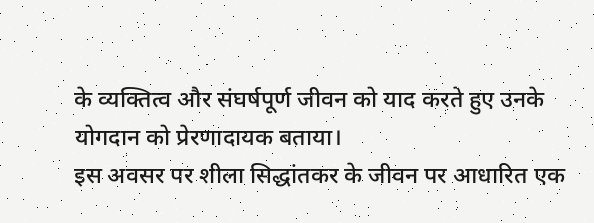के व्यक्तित्व और संघर्षपूर्ण जीवन को याद करते हुए उनके योगदान को प्रेरणादायक बताया।
इस अवसर पर शीला सिद्धांतकर के जीवन पर आधारित एक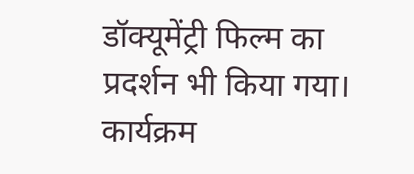डॉक्यूमेंट्री फिल्म का प्रदर्शन भी किया गया। कार्यक्रम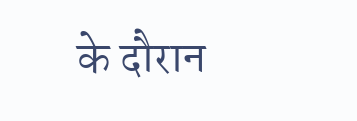के दौरान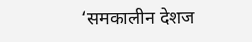‘समकालीन देशज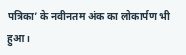पत्रिका’ के नवीनतम अंक का लोकार्पण भी हुआ।